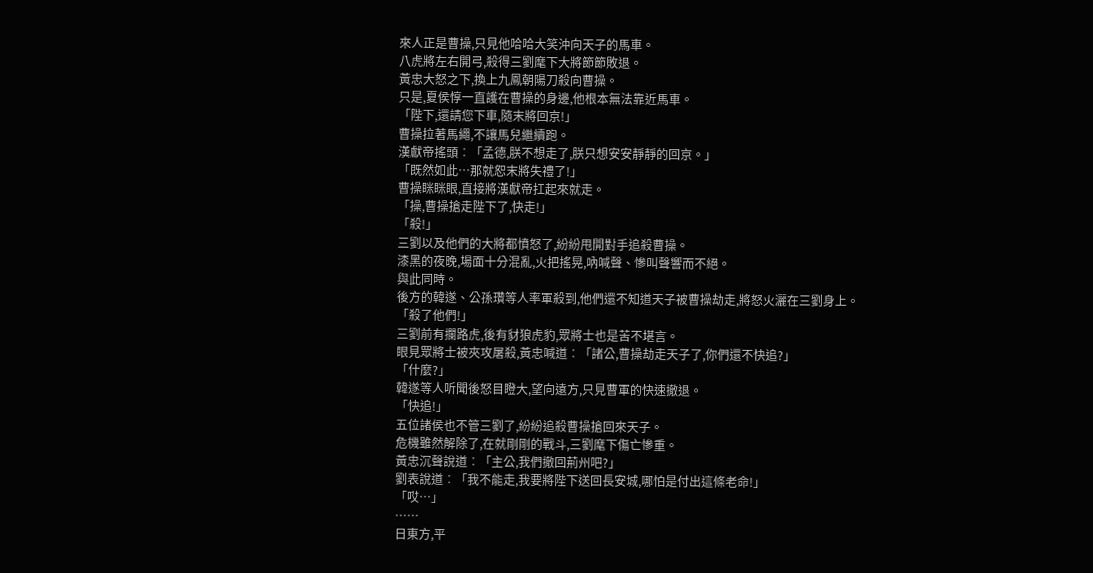來人正是曹操,只見他哈哈大笑沖向天子的馬車。
八虎將左右開弓,殺得三劉麾下大將節節敗退。
黃忠大怒之下,換上九鳳朝陽刀殺向曹操。
只是,夏侯惇一直護在曹操的身邊,他根本無法靠近馬車。
「陛下,還請您下車,隨末將回京!」
曹操拉著馬繩,不讓馬兒繼續跑。
漢獻帝搖頭︰「孟德,朕不想走了,朕只想安安靜靜的回京。」
「既然如此…那就恕末將失禮了!」
曹操眯眯眼,直接將漢獻帝扛起來就走。
「操,曹操搶走陛下了,快走!」
「殺!」
三劉以及他們的大將都憤怒了,紛紛甩開對手追殺曹操。
漆黑的夜晚,場面十分混亂,火把搖晃,吶喊聲、慘叫聲響而不絕。
與此同時。
後方的韓遂、公孫瓚等人率軍殺到,他們還不知道天子被曹操劫走,將怒火灑在三劉身上。
「殺了他們!」
三劉前有攔路虎,後有豺狼虎豹,眾將士也是苦不堪言。
眼見眾將士被夾攻屠殺,黃忠喊道︰「諸公,曹操劫走天子了,你們還不快追?」
「什麼?」
韓遂等人听聞後怒目瞪大,望向遠方,只見曹軍的快速撤退。
「快追!」
五位諸侯也不管三劉了,紛紛追殺曹操搶回來天子。
危機雖然解除了,在就剛剛的戰斗,三劉麾下傷亡慘重。
黃忠沉聲說道︰「主公,我們撤回荊州吧?」
劉表說道︰「我不能走,我要將陛下送回長安城,哪怕是付出這條老命!」
「哎…」
……
日東方,平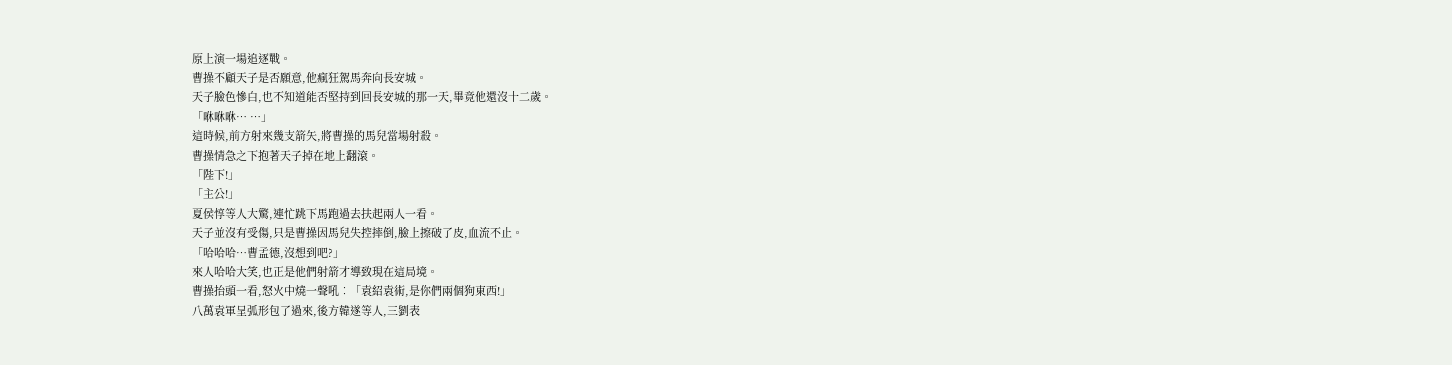原上演一場追逐戰。
曹操不顧天子是否願意,他瘋狂駕馬奔向長安城。
天子臉色慘白,也不知道能否堅持到回長安城的那一天,畢竟他還沒十二歲。
「咻咻咻… …」
這時候,前方射來幾支箭矢,將曹操的馬兒當場射殺。
曹操情急之下抱著天子掉在地上翻滾。
「陛下!」
「主公!」
夏侯惇等人大驚,連忙跳下馬跑過去扶起兩人一看。
天子並沒有受傷,只是曹操因馬兒失控摔倒,臉上擦破了皮,血流不止。
「哈哈哈…曹孟德,沒想到吧?」
來人哈哈大笑,也正是他們射箭才導致現在這局境。
曹操抬頭一看,怒火中燒一聲吼︰「袁紹袁術,是你們兩個狗東西!」
八萬袁軍呈弧形包了過來,後方韓遂等人,三劉表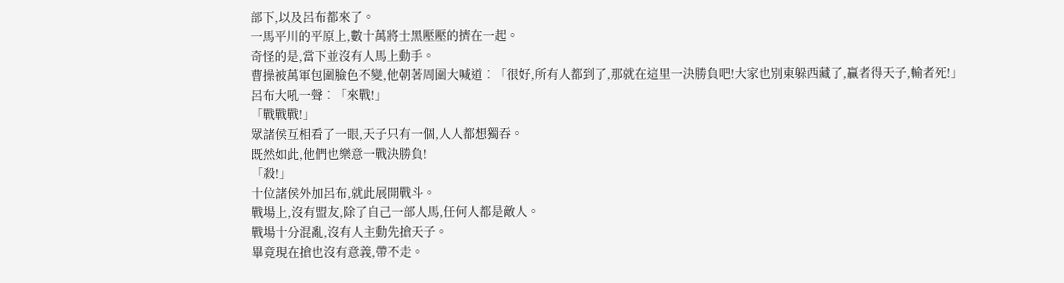部下,以及呂布都來了。
一馬平川的平原上,數十萬將士黑壓壓的擠在一起。
奇怪的是,當下並沒有人馬上動手。
曹操被萬軍包圍臉色不變,他朝著周圍大喊道︰「很好,所有人都到了,那就在這里一決勝負吧!大家也別東躲西藏了,贏者得天子,輸者死!」
呂布大吼一聲︰「來戰!」
「戰戰戰!」
眾諸侯互相看了一眼,天子只有一個,人人都想獨吞。
既然如此,他們也樂意一戰決勝負!
「殺!」
十位諸侯外加呂布,就此展開戰斗。
戰場上,沒有盟友,除了自己一部人馬,任何人都是敵人。
戰場十分混亂,沒有人主動先搶天子。
畢竟現在搶也沒有意義,帶不走。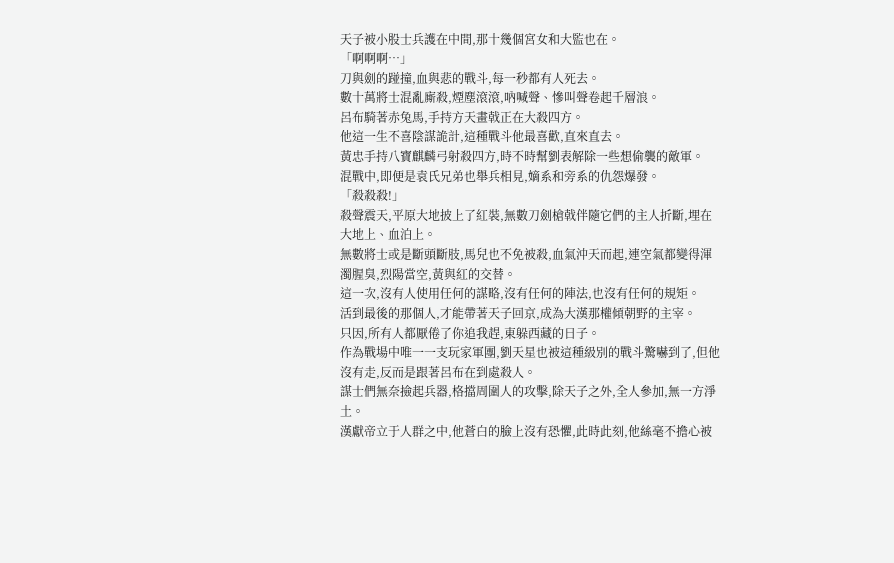天子被小股士兵護在中間,那十幾個宮女和大監也在。
「啊啊啊…」
刀與劍的踫撞,血與悲的戰斗,每一秒都有人死去。
數十萬將士混亂廝殺,煙塵滾滾,吶喊聲、慘叫聲卷起千層浪。
呂布騎著赤兔馬,手持方天畫戟正在大殺四方。
他這一生不喜陰謀詭計,這種戰斗他最喜歡,直來直去。
黃忠手持八寶麒麟弓射殺四方,時不時幫劉表解除一些想偷襲的敵軍。
混戰中,即便是袁氏兄弟也舉兵相見,嫡系和旁系的仇怨爆發。
「殺殺殺!」
殺聲震天,平原大地披上了紅裝,無數刀劍槍戟伴隨它們的主人折斷,埋在大地上、血泊上。
無數將士或是斷頭斷肢,馬兒也不免被殺,血氣沖天而起,連空氣都變得渾濁腥臭,烈陽當空,黃與紅的交替。
這一次,沒有人使用任何的謀略,沒有任何的陣法,也沒有任何的規矩。
活到最後的那個人,才能帶著天子回京,成為大漢那權傾朝野的主宰。
只因,所有人都厭倦了你追我趕,東躲西藏的日子。
作為戰場中唯一一支玩家軍團,劉天星也被這種級別的戰斗驚嚇到了,但他沒有走,反而是跟著呂布在到處殺人。
謀士們無奈撿起兵器,格擋周圍人的攻擊,除天子之外,全人參加,無一方淨土。
漢獻帝立于人群之中,他蒼白的臉上沒有恐懼,此時此刻,他絲毫不擔心被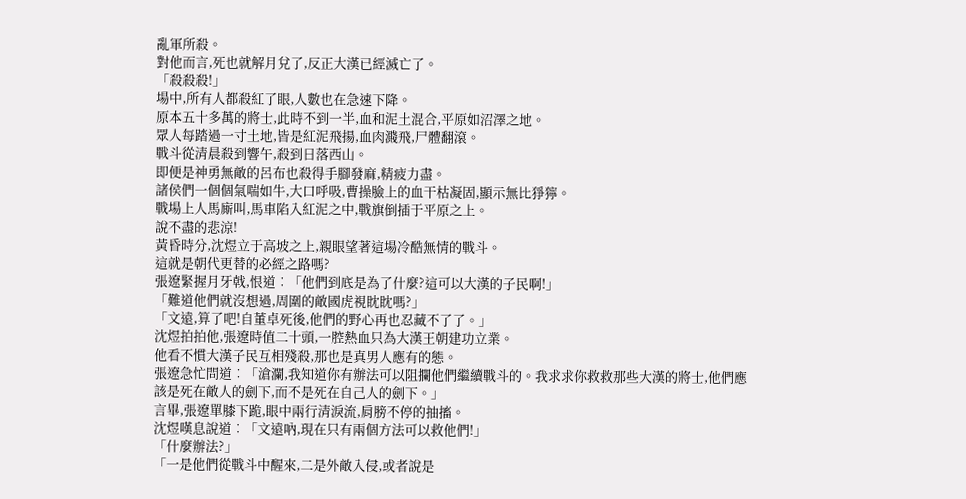亂軍所殺。
對他而言,死也就解月兌了,反正大漢已經滅亡了。
「殺殺殺!」
場中,所有人都殺紅了眼,人數也在急速下降。
原本五十多萬的將士,此時不到一半,血和泥土混合,平原如沼澤之地。
眾人每踏過一寸土地,皆是紅泥飛揚,血肉濺飛,尸體翻滾。
戰斗從清晨殺到響午,殺到日落西山。
即便是神勇無敵的呂布也殺得手腳發麻,精疲力盡。
諸侯們一個個氣喘如牛,大口呼吸,曹操臉上的血干枯凝固,顯示無比猙獰。
戰場上人馬廝叫,馬車陷入紅泥之中,戰旗倒插于平原之上。
說不盡的悲涼!
黃昏時分,沈煜立于高坡之上,親眼望著這場冷酷無情的戰斗。
這就是朝代更替的必經之路嗎?
張遼緊握月牙戟,恨道︰「他們到底是為了什麼?這可以大漢的子民啊!」
「難道他們就沒想過,周圍的敵國虎視眈眈嗎?」
「文遠,算了吧!自董卓死後,他們的野心再也忍藏不了了。」
沈煜拍拍他,張遼時值二十頭,一腔熱血只為大漢王朝建功立業。
他看不慣大漢子民互相殘殺,那也是真男人應有的態。
張遼急忙問道︰「滄瀾,我知道你有辦法可以阻攔他們繼續戰斗的。我求求你救救那些大漢的將士,他們應該是死在敵人的劍下,而不是死在自己人的劍下。」
言畢,張遼單膝下跪,眼中兩行清淚流,肩膀不停的抽搐。
沈煜嘆息說道︰「文遠吶,現在只有兩個方法可以救他們!」
「什麼辦法?」
「一是他們從戰斗中醒來,二是外敵入侵,或者說是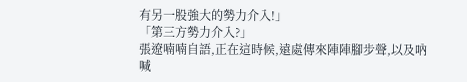有另一股強大的勢力介入!」
「第三方勢力介入?」
張遼喃喃自語,正在這時候,遠處傳來陣陣腳步聲,以及吶喊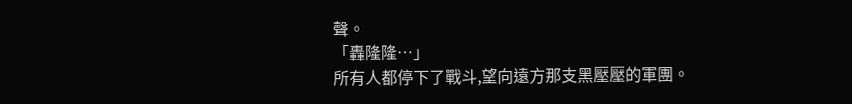聲。
「轟隆隆…」
所有人都停下了戰斗,望向遠方那支黑壓壓的軍團。